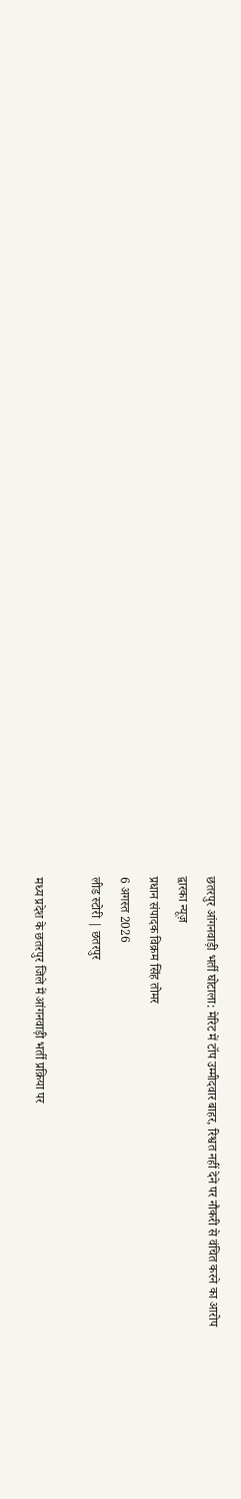छतरपुर आंगनवाड़ी भर्ती घोटाला: मेरिट में टॉप उम्मीदवार बाहर, रिश्वत नहीं देने पर नौकरी से वंचित करने का आरोप
द्वारका न्यूज़
प्रधान संपादक विक्रम सिंह तोमर
6 अगस्त 2026
लीड स्टोरी | छतरपुर

मध्य प्रदेश के छतरपुर जिले में आंगनवाड़ी भर्ती प्रक्रिया पर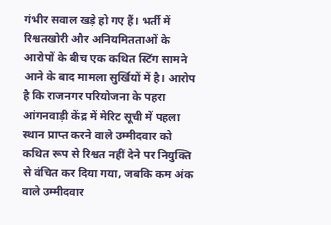गंभीर सवाल खड़े हो गए हैं। भर्ती में रिश्वतखोरी और अनियमितताओं के आरोपों के बीच एक कथित स्टिंग सामने आने के बाद मामला सुर्खियों में है। आरोप है कि राजनगर परियोजना के पहरा आंगनवाड़ी केंद्र में मेरिट सूची में पहला स्थान प्राप्त करने वाले उम्मीदवार को कथित रूप से रिश्वत नहीं देने पर नियुक्ति से वंचित कर दिया गया, जबकि कम अंक वाले उम्मीदवार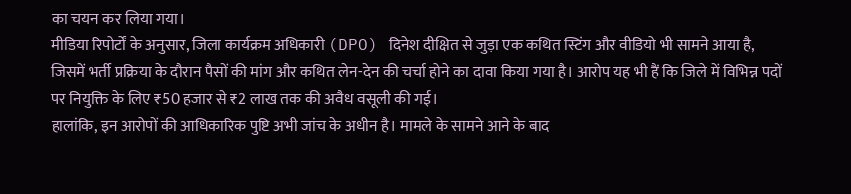का चयन कर लिया गया।
मीडिया रिपोर्टों के अनुसार, जिला कार्यक्रम अधिकारी (DPO) दिनेश दीक्षित से जुड़ा एक कथित स्टिंग और वीडियो भी सामने आया है, जिसमें भर्ती प्रक्रिया के दौरान पैसों की मांग और कथित लेन-देन की चर्चा होने का दावा किया गया है। आरोप यह भी हैं कि जिले में विभिन्न पदों पर नियुक्ति के लिए ₹50 हजार से ₹2 लाख तक की अवैध वसूली की गई।
हालांकि, इन आरोपों की आधिकारिक पुष्टि अभी जांच के अधीन है। मामले के सामने आने के बाद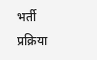भर्ती प्रक्रिया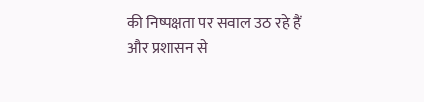की निष्पक्षता पर सवाल उठ रहे हैं और प्रशासन से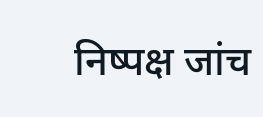निष्पक्ष जांच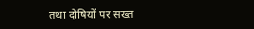तथा दोषियों पर सख्त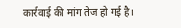कार्रवाई की मांग तेज हो गई है।